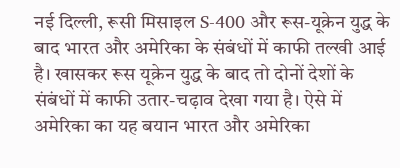नई दिल्ली, रूसी मिसाइल S-400 और रूस-यूक्रेन युद्ध के बाद भारत और अमेरिका के संबंधों में काफी तल्खी आई है। खासकर रूस यूक्रेन युद्ध के बाद तो दोनों देशों के संबंधों में काफी उतार-चढ़ाव देखा गया है। ऐसे में अमेरिका का यह बयान भारत और अमेरिका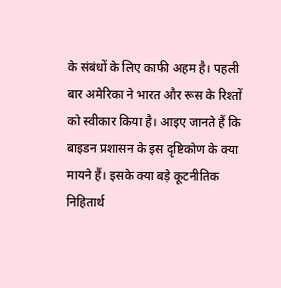के संबंधों के लिए काफी अहम है। पहली बार अमेरिका ने भारत और रूस के रिश्तों को स्वीकार किया है। आइए जानते हैं कि बाइडन प्रशासन के इस दृष्टिकोण के क्या मायने हैं। इसके क्या बड़े कूटनीतिक निहितार्थ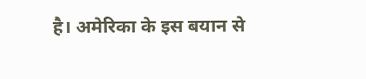है। अमेरिका के इस बयान से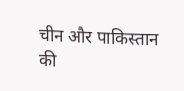चीन और पाकिस्तान की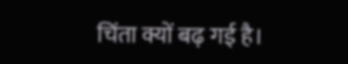चिंता क्यों बढ़ गई है।